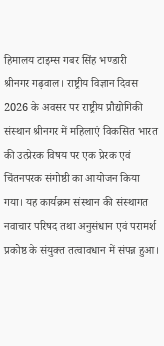हिमालय टाइम्स गबर सिंह भण्डारी
श्रीनगर गढ़वाल। राष्ट्रीय विज्ञान दिवस 2026 के अवसर पर राष्ट्रीय प्रौद्योगिकी संस्थान श्रीनगर में महिलाएं विकसित भारत की उत्प्रेरक विषय पर एक प्रेरक एवं चिंतनपरक संगोष्ठी का आयोजन किया गया। यह कार्यक्रम संस्थान की संस्थागत नवाचार परिषद तथा अनुसंधान एवं परामर्श प्रकोष्ठ के संयुक्त तत्वावधान में संपन्न हुआ।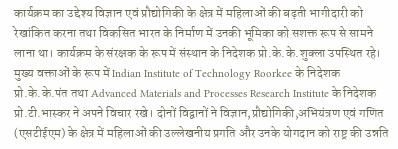कार्यक्रम का उद्देश्य विज्ञान एवं प्रौद्योगिकी के क्षेत्र में महिलाओं की बढ़ती भागीदारी को रेखांकित करना तथा विकसित भारत के निर्माण में उनकी भूमिका को सशक्त रूप से सामने लाना था। कार्यक्रम के संरक्षक के रूप में संस्थान के निदेशक प्रो.के.के.शुक्ला उपस्थित रहे। मुख्य वक्ताओं के रूप में Indian Institute of Technology Roorkee के निदेशक प्रो.के.के.पंत तथा Advanced Materials and Processes Research Institute के निदेशक प्रो.टी.भास्कर ने अपने विचार रखे। दोनों विद्वानों ने विज्ञान,प्रौद्योगिकी,अभियंत्रण एवं गणित (एसटीईएम) के क्षेत्र में महिलाओं की उल्लेखनीय प्रगति और उनके योगदान को राष्ट्र की उन्नति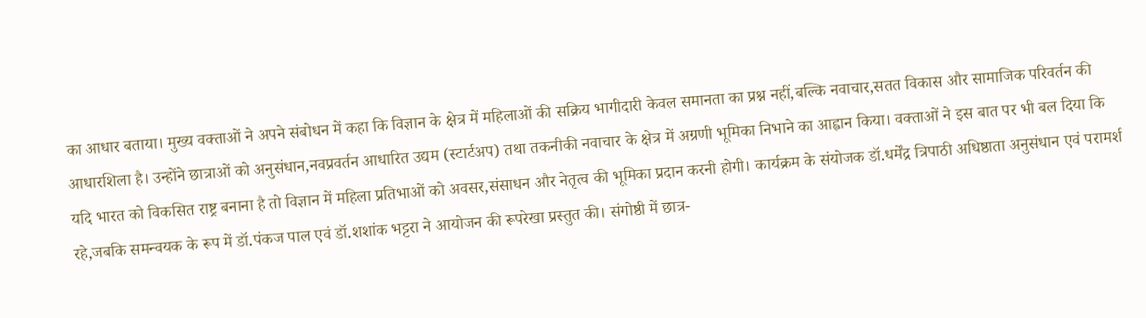का आधार बताया। मुख्य वक्ताओं ने अपने संबोधन में कहा कि विज्ञान के क्षेत्र में महिलाओं की सक्रिय भागीदारी केवल समानता का प्रश्न नहीं,बल्कि नवाचार,सतत विकास और सामाजिक परिवर्तन की आधारशिला है। उन्होंने छात्राओं को अनुसंधान,नवप्रवर्तन आधारित उद्यम (स्टार्टअप) तथा तकनीकी नवाचार के क्षेत्र में अग्रणी भूमिका निभाने का आह्वान किया। वक्ताओं ने इस बात पर भी बल दिया कि यदि भारत को विकसित राष्ट्र बनाना है तो विज्ञान में महिला प्रतिभाओं को अवसर,संसाधन और नेतृत्व की भूमिका प्रदान करनी होगी। कार्यक्रम के संयोजक डॉ.धर्मेंद्र त्रिपाठी अधिष्ठाता अनुसंधान एवं परामर्श रहे,जबकि समन्वयक के रूप में डॉ.पंकज पाल एवं डॉ.शशांक भट्टरा ने आयोजन की रूपरेखा प्रस्तुत की। संगोष्ठी में छात्र-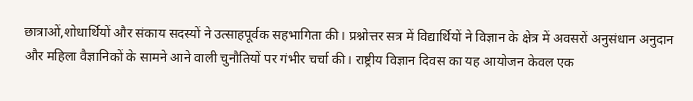छात्राओं,शोधार्थियों और संकाय सदस्यों ने उत्साहपूर्वक सहभागिता की। प्रश्नोत्तर सत्र में विद्यार्थियों ने विज्ञान के क्षेत्र में अवसरों अनुसंधान अनुदान और महिला वैज्ञानिकों के सामने आने वाली चुनौतियों पर गंभीर चर्चा की। राष्ट्रीय विज्ञान दिवस का यह आयोजन केवल एक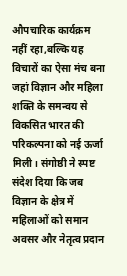औपचारिक कार्यक्रम नहीं रहा,बल्कि यह विचारों का ऐसा मंच बना जहां विज्ञान और महिला शक्ति के समन्वय से विकसित भारत की परिकल्पना को नई ऊर्जा मिली। संगोष्ठी ने स्पष्ट संदेश दिया कि जब विज्ञान के क्षेत्र में महिलाओं को समान अवसर और नेतृत्व प्रदान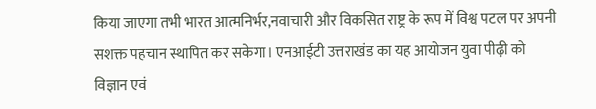किया जाएगा तभी भारत आत्मनिर्भर,नवाचारी और विकसित राष्ट्र के रूप में विश्व पटल पर अपनी सशक्त पहचान स्थापित कर सकेगा। एनआईटी उत्तराखंड का यह आयोजन युवा पीढ़ी को विज्ञान एवं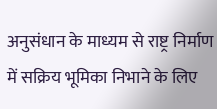अनुसंधान के माध्यम से राष्ट्र निर्माण में सक्रिय भूमिका निभाने के लिए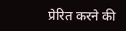प्रेरित करने की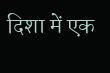दिशा में एक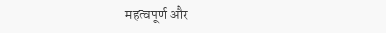महत्वपूर्ण और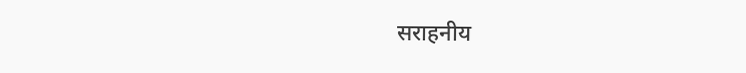सराहनीय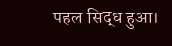पहल सिद्ध हुआ।